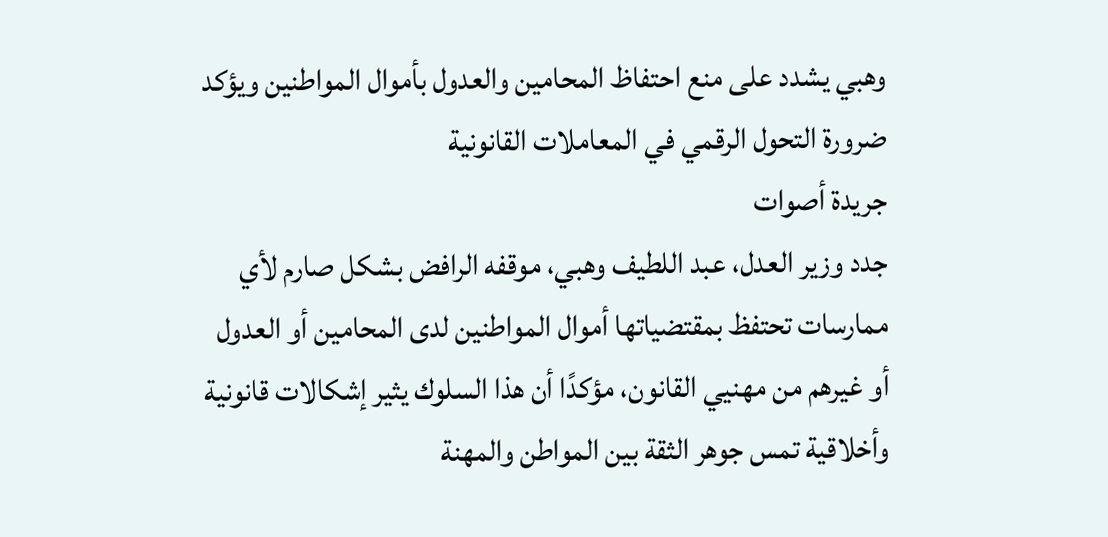وهبي يشدد على منع احتفاظ المحامين والعدول بأموال المواطنين ويؤكد ضرورة التحول الرقمي في المعاملات القانونية
جريدة أصوات
جدد وزير العدل، عبد اللطيف وهبي، موقفه الرافض بشكل صارم لأي ممارسات تحتفظ بمقتضياتها أموال المواطنين لدى المحامين أو العدول أو غيرهم من مهنيي القانون، مؤكدًا أن هذا السلوك يثير إشكالات قانونية وأخلاقية تمس جوهر الثقة بين المواطن والمهنة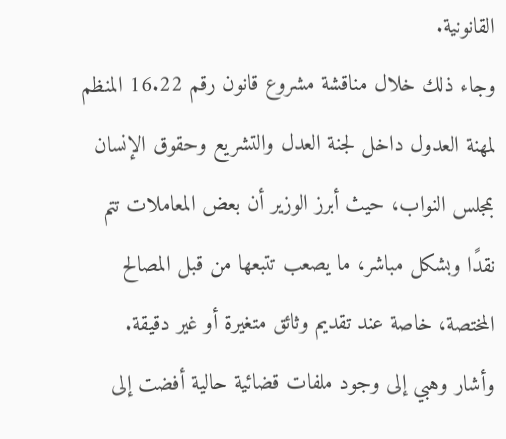القانونية.
وجاء ذلك خلال مناقشة مشروع قانون رقم 16.22 المنظم لمهنة العدول داخل لجنة العدل والتشريع وحقوق الإنسان بمجلس النواب، حيث أبرز الوزير أن بعض المعاملات تتم نقدًا وبشكل مباشر، ما يصعب تتبعها من قبل المصالح المختصة، خاصة عند تقديم وثائق متغيرة أو غير دقيقة.
وأشار وهبي إلى وجود ملفات قضائية حالية أفضت إلى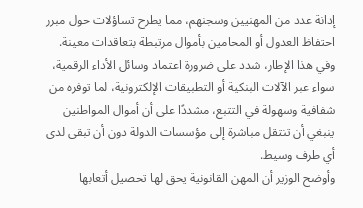إدانة عدد من المهنيين وسجنهم، مما يطرح تساؤلات حول مبرر احتفاظ العدول أو المحامين بأموال مرتبطة بتعاقدات معينة. وفي هذا الإطار، شدد على ضرورة اعتماد وسائل الأداء الرقمية، سواء عبر الآلات البنكية أو التطبيقات الإلكترونية، لما توفره من شفافية وسهولة في التتبع، مشددًا على أن أموال المواطنين ينبغي أن تنتقل مباشرة إلى مؤسسات الدولة دون أن تبقى لدى أي طرف وسيط.
وأوضح الوزير أن المهن القانونية يحق لها تحصيل أتعابها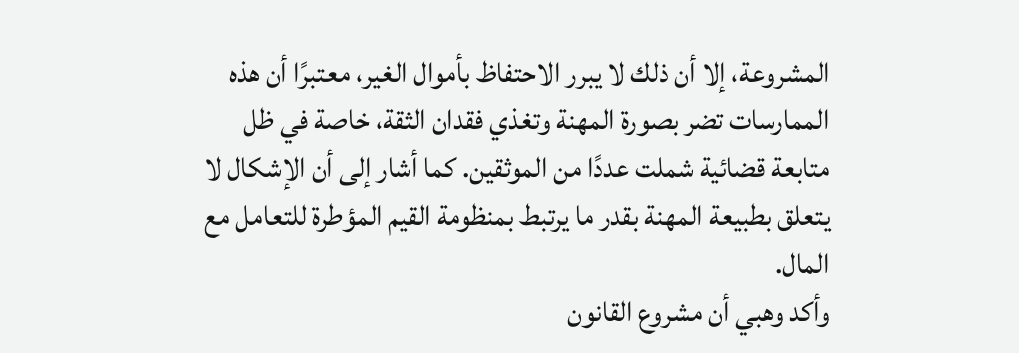المشروعة، إلا أن ذلك لا يبرر الاحتفاظ بأموال الغير، معتبرًا أن هذه الممارسات تضر بصورة المهنة وتغذي فقدان الثقة، خاصة في ظل متابعة قضائية شملت عددًا من الموثقين. كما أشار إلى أن الإشكال لا يتعلق بطبيعة المهنة بقدر ما يرتبط بمنظومة القيم المؤطرة للتعامل مع المال.
وأكد وهبي أن مشروع القانون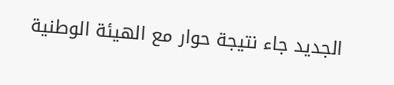الجديد جاء نتيجة حوار مع الهيئة الوطنية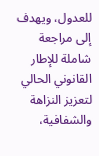للعدول، ويهدف إلى مراجعة شاملة للإطار القانوني الحالي لتعزيز النزاهة والشفافية،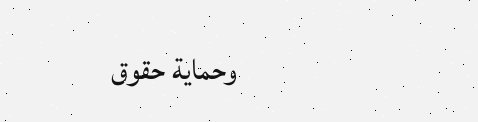وحماية حقوق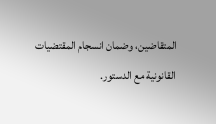المتقاضين، وضمان انسجام المقتضيات القانونية مع الدستور.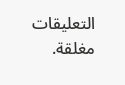التعليقات مغلقة.